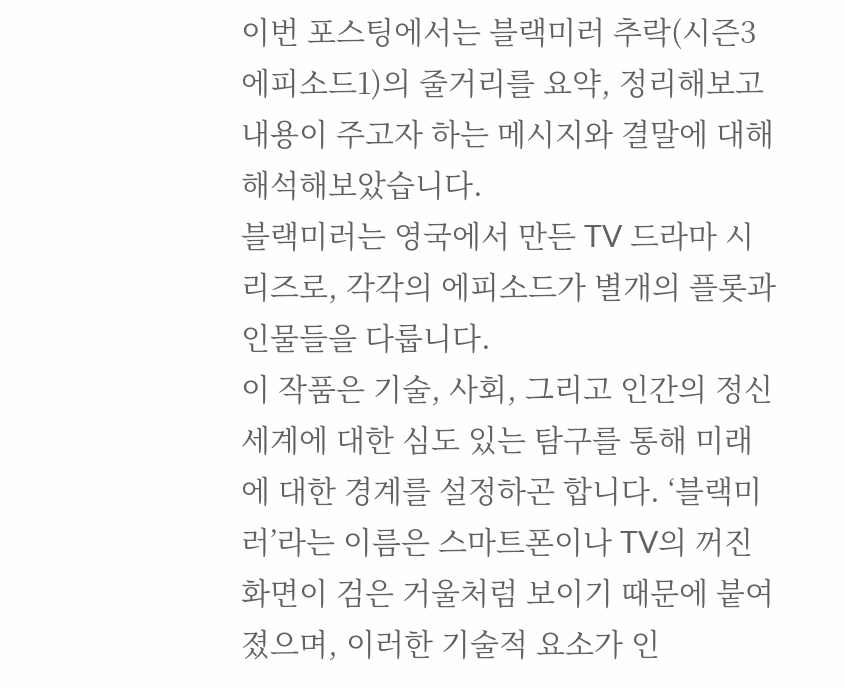이번 포스팅에서는 블랙미러 추락(시즌3 에피소드1)의 줄거리를 요약, 정리해보고 내용이 주고자 하는 메시지와 결말에 대해 해석해보았습니다.
블랙미러는 영국에서 만든 TV 드라마 시리즈로, 각각의 에피소드가 별개의 플롯과 인물들을 다룹니다.
이 작품은 기술, 사회, 그리고 인간의 정신 세계에 대한 심도 있는 탐구를 통해 미래에 대한 경계를 설정하곤 합니다. ‘블랙미러’라는 이름은 스마트폰이나 TV의 꺼진 화면이 검은 거울처럼 보이기 때문에 붙여졌으며, 이러한 기술적 요소가 인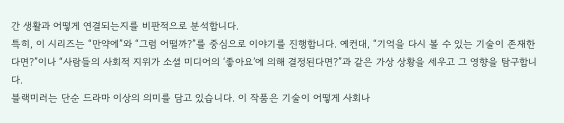간 생활과 어떻게 연결되는지를 비판적으로 분석합니다.
특히, 이 시리즈는 “만약에”와 “그럼 어떨까?”를 중심으로 이야기를 진행합니다. 예컨대, “기억을 다시 볼 수 있는 기술이 존재한다면?”이나 “사람들의 사회적 지위가 소셜 미디어의 ‘좋아요’에 의해 결정된다면?”과 같은 가상 상황을 세우고 그 영향을 탐구합니다.
블랙미러는 단순 드라마 이상의 의미를 담고 있습니다. 이 작품은 기술이 어떻게 사회나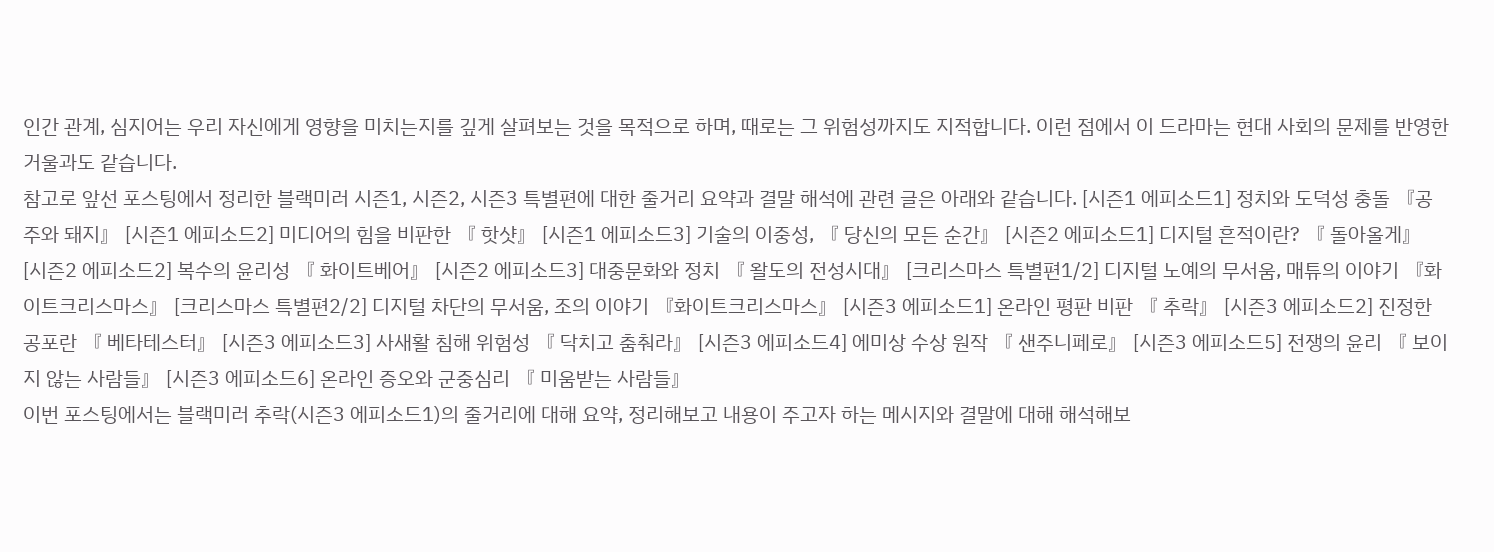인간 관계, 심지어는 우리 자신에게 영향을 미치는지를 깊게 살펴보는 것을 목적으로 하며, 때로는 그 위험성까지도 지적합니다. 이런 점에서 이 드라마는 현대 사회의 문제를 반영한 거울과도 같습니다.
참고로 앞선 포스팅에서 정리한 블랙미러 시즌1, 시즌2, 시즌3 특별편에 대한 줄거리 요약과 결말 해석에 관련 글은 아래와 같습니다. [시즌1 에피소드1] 정치와 도덕성 충돌 『공주와 돼지』 [시즌1 에피소드2] 미디어의 힘을 비판한 『 핫샷』 [시즌1 에피소드3] 기술의 이중성, 『 당신의 모든 순간』 [시즌2 에피소드1] 디지털 흔적이란? 『 돌아올게』 [시즌2 에피소드2] 복수의 윤리성 『 화이트베어』 [시즌2 에피소드3] 대중문화와 정치 『 왈도의 전성시대』 [크리스마스 특별편1/2] 디지털 노예의 무서움, 매튜의 이야기 『화이트크리스마스』 [크리스마스 특별편2/2] 디지털 차단의 무서움, 조의 이야기 『화이트크리스마스』 [시즌3 에피소드1] 온라인 평판 비판 『 추락』 [시즌3 에피소드2] 진정한 공포란 『 베타테스터』 [시즌3 에피소드3] 사새활 침해 위험성 『 닥치고 춤춰라』 [시즌3 에피소드4] 에미상 수상 원작 『 샌주니페로』 [시즌3 에피소드5] 전쟁의 윤리 『 보이지 않는 사람들』 [시즌3 에피소드6] 온라인 증오와 군중심리 『 미움받는 사람들』
이번 포스팅에서는 블랙미러 추락(시즌3 에피소드1)의 줄거리에 대해 요약, 정리해보고 내용이 주고자 하는 메시지와 결말에 대해 해석해보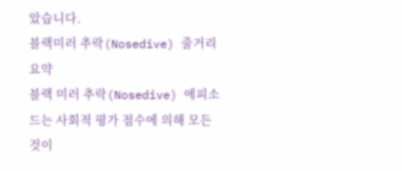았습니다.
블랙미러 추락(Nosedive) 줄거리 요약
블랙 미러 추락(Nosedive) 에피소드는 사회적 평가 점수에 의해 모든 것이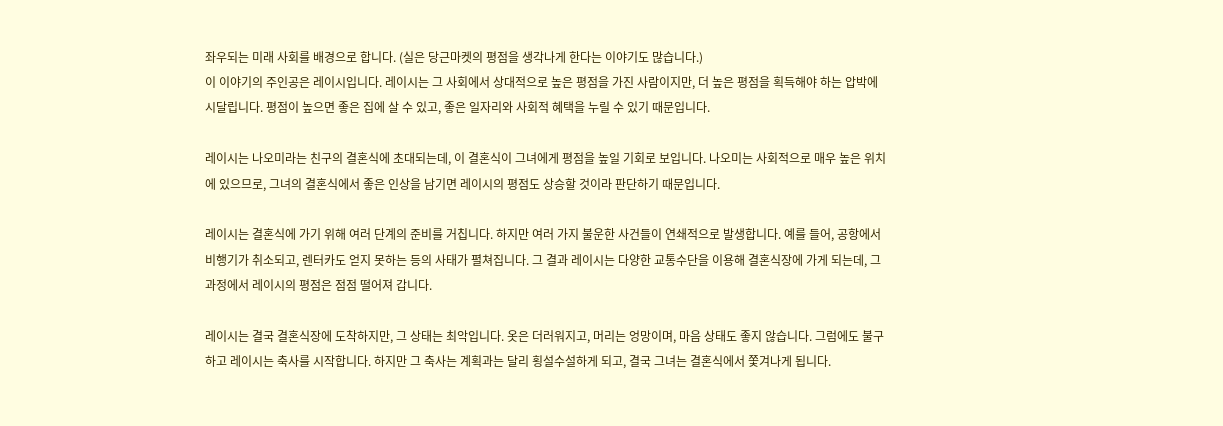좌우되는 미래 사회를 배경으로 합니다. (실은 당근마켓의 평점을 생각나게 한다는 이야기도 많습니다.)
이 이야기의 주인공은 레이시입니다. 레이시는 그 사회에서 상대적으로 높은 평점을 가진 사람이지만, 더 높은 평점을 획득해야 하는 압박에 시달립니다. 평점이 높으면 좋은 집에 살 수 있고, 좋은 일자리와 사회적 혜택을 누릴 수 있기 때문입니다.

레이시는 나오미라는 친구의 결혼식에 초대되는데, 이 결혼식이 그녀에게 평점을 높일 기회로 보입니다. 나오미는 사회적으로 매우 높은 위치에 있으므로, 그녀의 결혼식에서 좋은 인상을 남기면 레이시의 평점도 상승할 것이라 판단하기 때문입니다.

레이시는 결혼식에 가기 위해 여러 단계의 준비를 거칩니다. 하지만 여러 가지 불운한 사건들이 연쇄적으로 발생합니다. 예를 들어, 공항에서 비행기가 취소되고, 렌터카도 얻지 못하는 등의 사태가 펼쳐집니다. 그 결과 레이시는 다양한 교통수단을 이용해 결혼식장에 가게 되는데, 그 과정에서 레이시의 평점은 점점 떨어져 갑니다.

레이시는 결국 결혼식장에 도착하지만, 그 상태는 최악입니다. 옷은 더러워지고, 머리는 엉망이며, 마음 상태도 좋지 않습니다. 그럼에도 불구하고 레이시는 축사를 시작합니다. 하지만 그 축사는 계획과는 달리 횡설수설하게 되고, 결국 그녀는 결혼식에서 쫓겨나게 됩니다.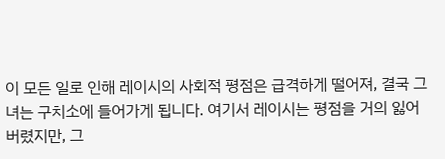이 모든 일로 인해 레이시의 사회적 평점은 급격하게 떨어져, 결국 그녀는 구치소에 들어가게 됩니다. 여기서 레이시는 평점을 거의 잃어버렸지만, 그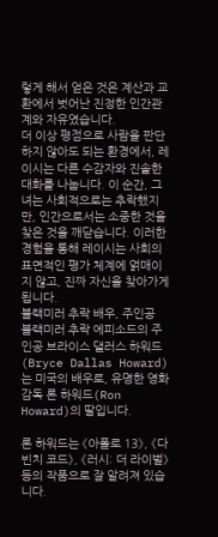렇게 해서 얻은 것은 계산과 교환에서 벗어난 진정한 인간관계와 자유였습니다.
더 이상 평점으로 사람을 판단하지 않아도 되는 환경에서, 레이시는 다른 수감자와 진솔한 대화를 나눕니다. 이 순간, 그녀는 사회적으로는 추락했지만, 인간으로서는 소중한 것을 찾은 것을 깨닫습니다. 이러한 경험을 통해 레이시는 사회의 표면적인 평가 체계에 얽매이지 않고, 진짜 자신을 찾아가게 됩니다.
블랙미러 추락 배우, 주인공
블랙미러 추락 에피소드의 주인공 브라이스 댈러스 하워드(Bryce Dallas Howard)는 미국의 배우로, 유명한 영화 감독 론 하워드(Ron Howard)의 딸입니다.

론 하워드는 《아폴로 13》, 《다빈치 코드》, 《러시: 더 라이벌》 등의 작품으로 잘 알려져 있습니다.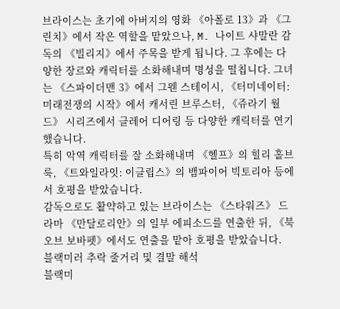브라이스는 초기에 아버지의 영화 《아폴로 13》과 《그린치》에서 작은 역할을 맡았으나, M. 나이트 샤말란 감독의 《빌리지》에서 주목을 받게 됩니다. 그 후에는 다양한 장르와 캐릭터를 소화해내며 명성을 떨칩니다. 그녀는 《스파이더맨 3》에서 그웬 스테이시, 《터미네이터: 미래전쟁의 시작》에서 캐서린 브루스터, 《쥬라기 월드》 시리즈에서 클레어 디어링 등 다양한 캐릭터를 연기했습니다.
특히 악역 캐릭터를 잘 소화해내며 《헬프》의 힐리 홀브룩, 《트와일라잇: 이클립스》의 뱀파이어 빅토리아 등에서 호평을 받았습니다.
감독으로도 활약하고 있는 브라이스는 《스타워즈》 드라마 《만달로리안》의 일부 에피소드를 연출한 뒤, 《북 오브 보바펫》에서도 연출을 맡아 호평을 받았습니다.
블랙미러 추락 줄거리 및 결말 해석
블랙미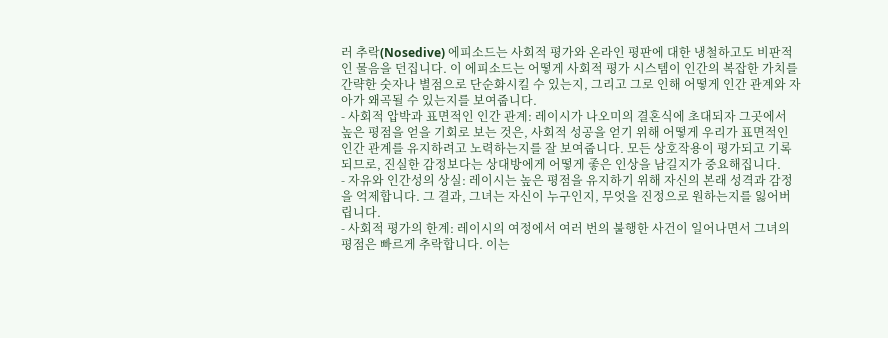러 추락(Nosedive) 에피소드는 사회적 평가와 온라인 평판에 대한 냉철하고도 비판적인 물음을 던집니다. 이 에피소드는 어떻게 사회적 평가 시스템이 인간의 복잡한 가치를 간략한 숫자나 별점으로 단순화시킬 수 있는지, 그리고 그로 인해 어떻게 인간 관계와 자아가 왜곡될 수 있는지를 보여줍니다.
- 사회적 압박과 표면적인 인간 관계: 레이시가 나오미의 결혼식에 초대되자 그곳에서 높은 평점을 얻을 기회로 보는 것은, 사회적 성공을 얻기 위해 어떻게 우리가 표면적인 인간 관계를 유지하려고 노력하는지를 잘 보여줍니다. 모든 상호작용이 평가되고 기록되므로, 진실한 감정보다는 상대방에게 어떻게 좋은 인상을 남길지가 중요해집니다.
- 자유와 인간성의 상실: 레이시는 높은 평점을 유지하기 위해 자신의 본래 성격과 감정을 억제합니다. 그 결과, 그녀는 자신이 누구인지, 무엇을 진정으로 원하는지를 잃어버립니다.
- 사회적 평가의 한계: 레이시의 여정에서 여러 번의 불행한 사건이 일어나면서 그녀의 평점은 빠르게 추락합니다. 이는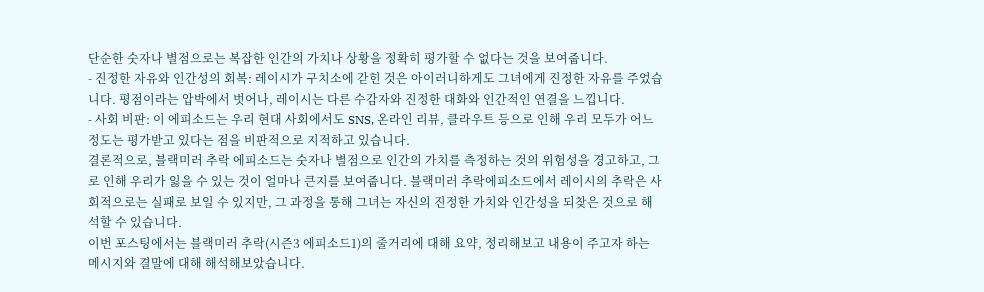단순한 숫자나 별점으로는 복잡한 인간의 가치나 상황을 정확히 평가할 수 없다는 것을 보여줍니다.
- 진정한 자유와 인간성의 회복: 레이시가 구치소에 갇힌 것은 아이러니하게도 그녀에게 진정한 자유를 주었습니다. 평점이라는 압박에서 벗어나, 레이시는 다른 수감자와 진정한 대화와 인간적인 연결을 느낍니다.
- 사회 비판: 이 에피소드는 우리 현대 사회에서도 SNS, 온라인 리뷰, 클라우트 등으로 인해 우리 모두가 어느 정도는 평가받고 있다는 점을 비판적으로 지적하고 있습니다.
결론적으로, 블랙미러 추락 에피소드는 숫자나 별점으로 인간의 가치를 측정하는 것의 위험성을 경고하고, 그로 인해 우리가 잃을 수 있는 것이 얼마나 큰지를 보여줍니다. 블랙미러 추락에피소드에서 레이시의 추락은 사회적으로는 실패로 보일 수 있지만, 그 과정을 통해 그녀는 자신의 진정한 가치와 인간성을 되찾은 것으로 해석할 수 있습니다.
이번 포스팅에서는 블랙미러 추락(시즌3 에피소드1)의 줄거리에 대해 요약, 정리해보고 내용이 주고자 하는 메시지와 결말에 대해 해석해보았습니다.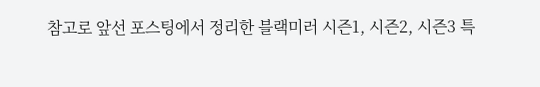참고로 앞선 포스팅에서 정리한 블랙미러 시즌1, 시즌2, 시즌3 특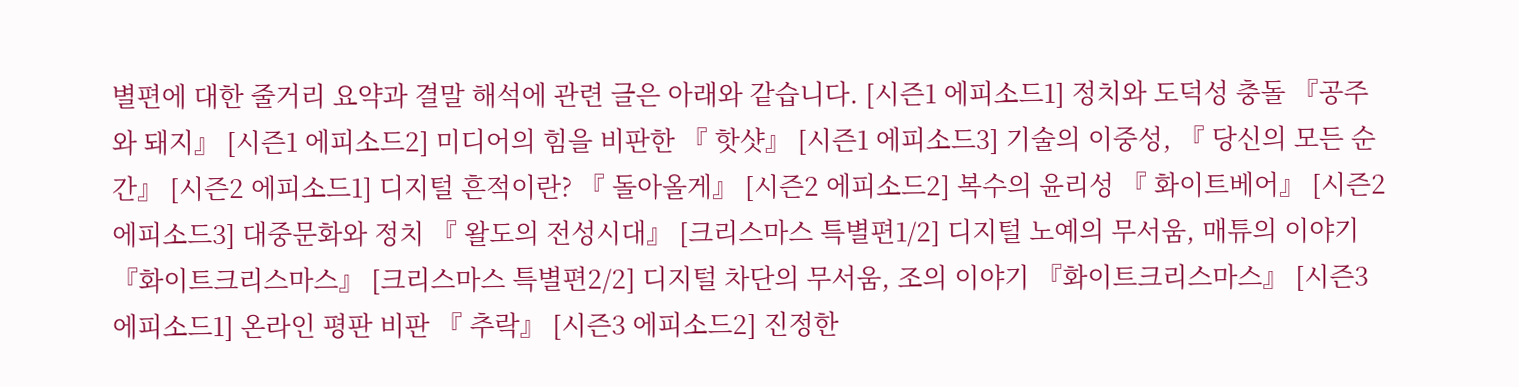별편에 대한 줄거리 요약과 결말 해석에 관련 글은 아래와 같습니다. [시즌1 에피소드1] 정치와 도덕성 충돌 『공주와 돼지』 [시즌1 에피소드2] 미디어의 힘을 비판한 『 핫샷』 [시즌1 에피소드3] 기술의 이중성, 『 당신의 모든 순간』 [시즌2 에피소드1] 디지털 흔적이란? 『 돌아올게』 [시즌2 에피소드2] 복수의 윤리성 『 화이트베어』 [시즌2 에피소드3] 대중문화와 정치 『 왈도의 전성시대』 [크리스마스 특별편1/2] 디지털 노예의 무서움, 매튜의 이야기 『화이트크리스마스』 [크리스마스 특별편2/2] 디지털 차단의 무서움, 조의 이야기 『화이트크리스마스』 [시즌3 에피소드1] 온라인 평판 비판 『 추락』 [시즌3 에피소드2] 진정한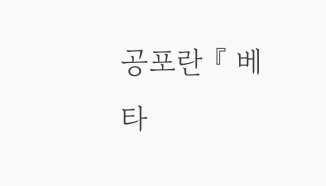공포란 『 베타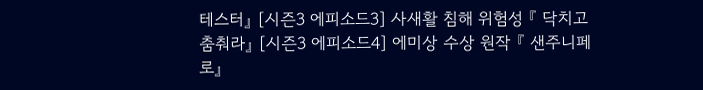테스터』 [시즌3 에피소드3] 사새활 침해 위험성 『 닥치고 춤춰라』 [시즌3 에피소드4] 에미상 수상 원작 『 샌주니페로』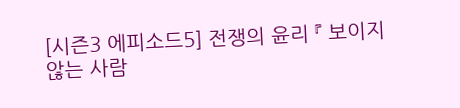[시즌3 에피소드5] 전쟁의 윤리 『 보이지 않는 사람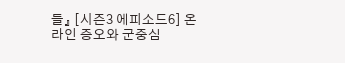들』 [시즌3 에피소드6] 온라인 증오와 군중심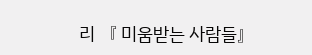리 『 미움받는 사람들』